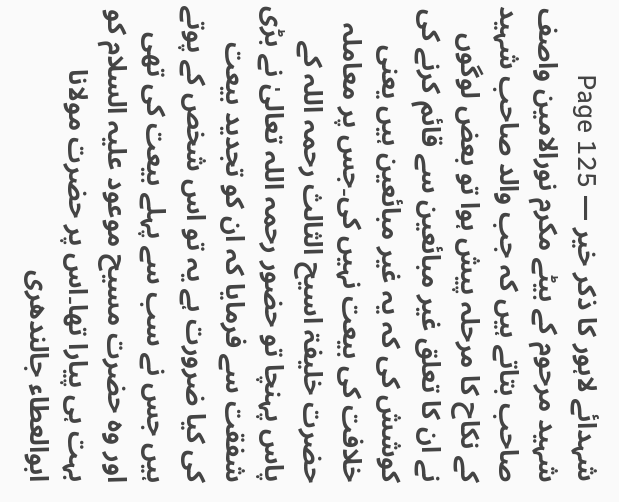شہدائے لاہور کا ذکر خیر — Page 125
شہید مرحوم کے بیٹے مکرم نورالامین واصف صاحب بتاتے ہیں کہ جب والد صاحب شہید کے نکاح کا مرحلہ پیش ہوا تو بعض لوگوں نے ان کا تعلق غیر مبائعین سے قائم کرنے کی کوشش کی کہ یہ غیر مبائعین ہیں یعنی خلافت کی بیعت نہیں کی۔جس پر معاملہ حضرت خلیفۃ اسیح الثالث رحمہ اللہ کے پاس پہنچا تو حضور رحمہ اللہ تعالیٰ نے بڑی شفقت سے فرمایا کہ ان کو تجدید بیعت کی کیا ضرورت ہے یہ تو اس شخص کے پوتے ہیں جس نے سب سے پہلے بیعت کی تھی اور وہ حضرت مسیح موعود علیہ السلام کو بہت ہی پیارا تھا۔اس پر حضرت مولانا ابوالعطاء جالندھری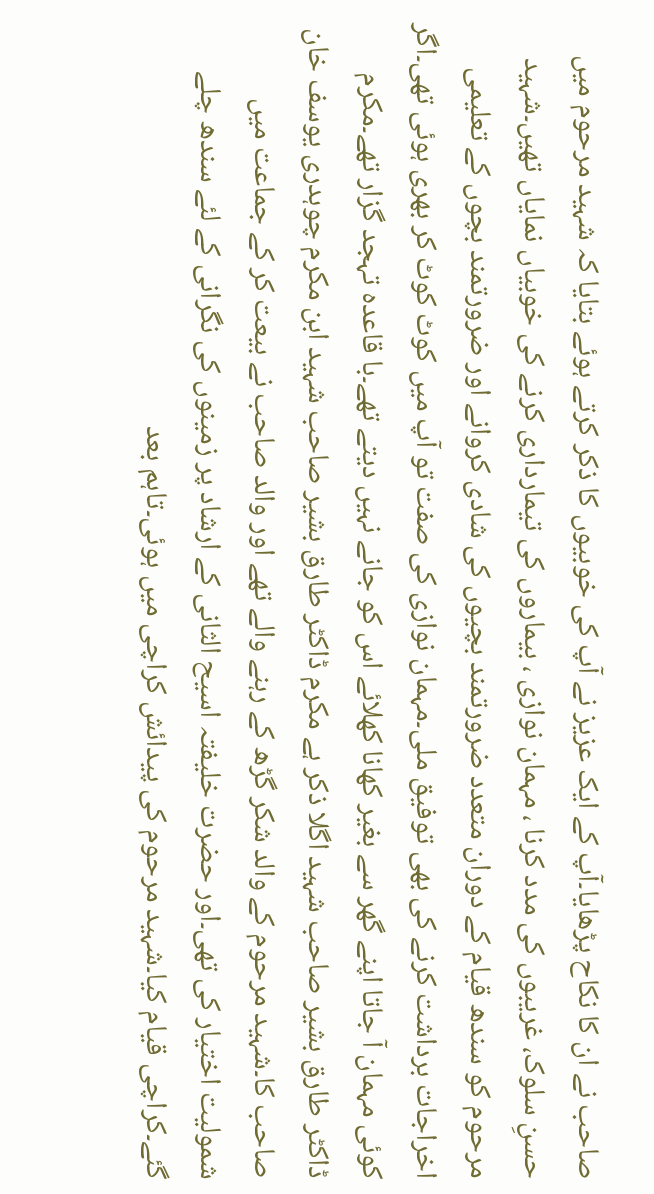صاحب نے ان کا نکاح پڑھایا۔آپ کے ایک عزیز نے آپ کی خوبیوں کا ذکر کرتے ہوئے بتایا کہ شہید مرحوم میں حسنِ سلوک، غریبوں کی مدد کرنا ، مہمان نوازی ، بیماروں کی تیمارداری کرنے کی خوبیاں نمایاں تھیں۔شہید مرحوم کو سندھ قیام کے دوران متعدد ضرورتمند بچیوں کی شادی کروانے اور ضرورتمند بچوں کے تعلیمی اخراجات برداشت کرنے کی بھی توفیق ملی۔مہمان نوازی کی صفت تو آپ میں کوٹ کوٹ کر بھری ہوئی تھی۔اگر کوئی مہمان آ جاتا اپنے گھر سے بغیر کھانا کھلائے اس کو جانے نہیں دیتے تھے۔با قاعدہ تہجد گزار تھے۔مکرم ڈاکٹر طارق بشیر صاحب شہید اگلا ذکر ہے مکرم ڈاکٹر طارق بشیر صاحب شہید ابن مکرم چوہدری یوسف خان صاحب کا۔شہید مرحوم کے والد شکر گڑھ کے رہنے والے تھے اور والد صاحب نے بیعت کر کے جماعت میں شمولیت اختیار کی تھی۔اور حضرت خلیفتہ اسیح الثانی کے ارشاد پر زمینوں کی نگرانی کے لئے سندھ چلے گئے۔کراچی قیام کیا۔شہید مرحوم کی پیدائش کراچی میں ہوئی۔تاہم بعد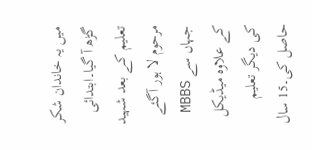میں یہ خاندان شکر گڑھ آ گیا۔ابتدائی تعلیم کے بعد شہید مرحوم لا ہور آگئے جہاں سے MBBS کے علاوہ میڈیکل کی دیگر تعلیم حاصل کی۔15 سال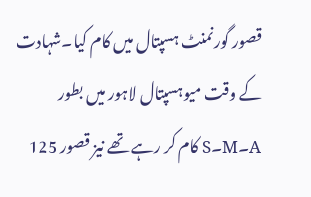قصور گورنمنٹ ہسپتال میں کام کیا۔شہادت کے وقت میوہسپتال لاہور میں بطور A۔M۔S کام کر رہے تھے نیز قصور 125